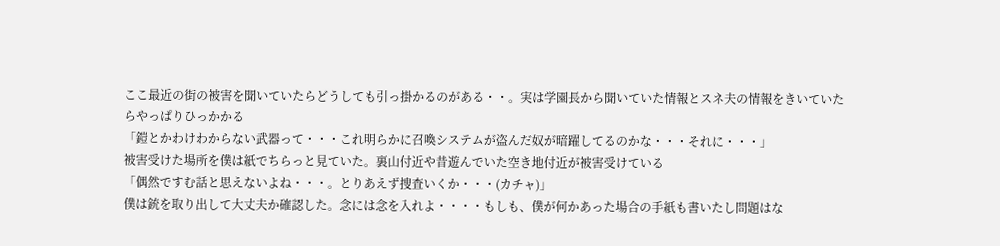ここ最近の街の被害を聞いていたらどうしても引っ掛かるのがある・・。実は学園長から聞いていた情報とスネ夫の情報をきいていたらやっぱりひっかかる
「鎧とかわけわからない武器って・・・これ明らかに召喚システムが盗んだ奴が暗躍してるのかな・・・それに・・・」
被害受けた場所を僕は紙でちらっと見ていた。裏山付近や昔遊んでいた空き地付近が被害受けている
「偶然ですむ話と思えないよね・・・。とりあえず捜査いくか・・・(カチャ)」
僕は銃を取り出して大丈夫か確認した。念には念を入れよ・・・・もしも、僕が何かあった場合の手紙も書いたし問題はな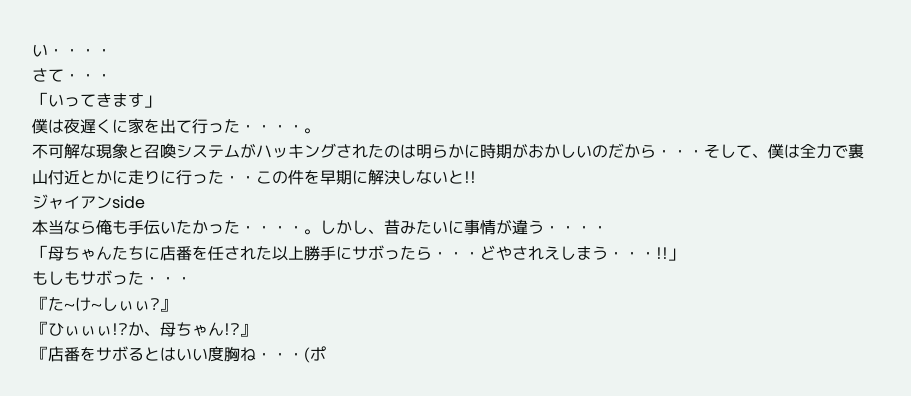い・・・・
さて・・・
「いってきます」
僕は夜遅くに家を出て行った・・・・。
不可解な現象と召喚システムがハッキングされたのは明らかに時期がおかしいのだから・・・そして、僕は全力で裏山付近とかに走りに行った・・この件を早期に解決しないと!!
ジャイアンside
本当なら俺も手伝いたかった・・・・。しかし、昔みたいに事情が違う・・・・
「母ちゃんたちに店番を任された以上勝手にサボったら・・・どやされえしまう・・・!!」
もしもサボった・・・
『た~け~しぃぃ?』
『ひぃぃぃ!?か、母ちゃん!?』
『店番をサボるとはいい度胸ね・・・(ポ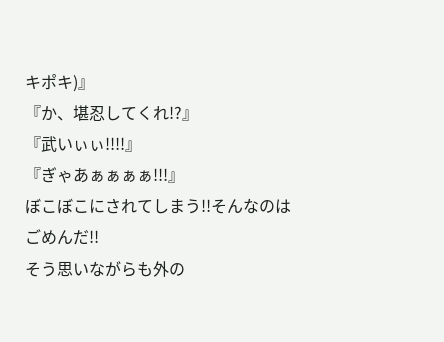キポキ)』
『か、堪忍してくれ!?』
『武いぃぃ!!!!』
『ぎゃあぁぁぁぁ!!!』
ぼこぼこにされてしまう!!そんなのはごめんだ!!
そう思いながらも外の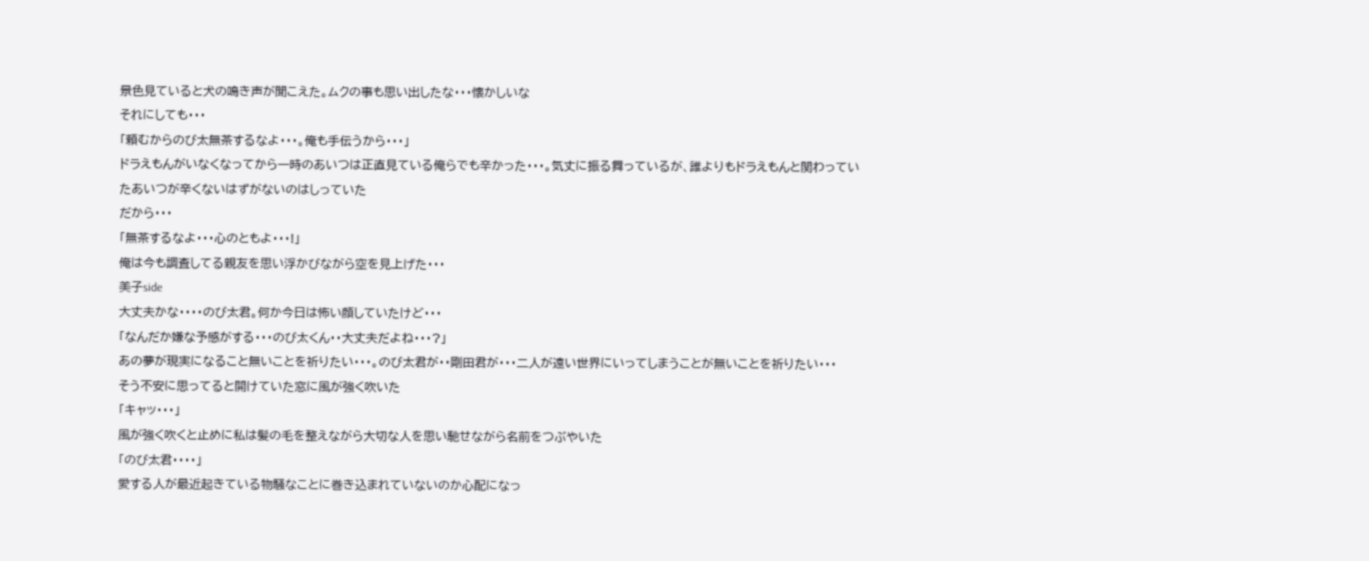景色見ていると犬の鳴き声が聞こえた。ムクの事も思い出したな・・・懐かしいな
それにしても・・・
「頼むからのび太無茶するなよ・・・。俺も手伝うから・・・」
ドラえもんがいなくなってから一時のあいつは正直見ている俺らでも辛かった・・・。気丈に振る舞っているが、誰よりもドラえもんと関わっていたあいつが辛くないはずがないのはしっていた
だから・・・
「無茶するなよ・・・心のともよ・・・!」
俺は今も調査してる親友を思い浮かびながら空を見上げた・・・
美子side
大丈夫かな・・・・のび太君。何か今日は怖い顔していたけど・・・
「なんだか嫌な予感がする・・・のび太くん・・大丈夫だよね・・・?」
あの夢が現実になること無いことを祈りたい・・・。のび太君が・・剛田君が・・・二人が遠い世界にいってしまうことが無いことを祈りたい・・・
そう不安に思ってると開けていた窓に風が強く吹いた
「キャッ・・・」
風が強く吹くと止めに私は髪の毛を整えながら大切な人を思い馳せながら名前をつぶやいた
「のび太君・・・・」
愛する人が最近起きている物騒なことに巻き込まれていないのか心配になっ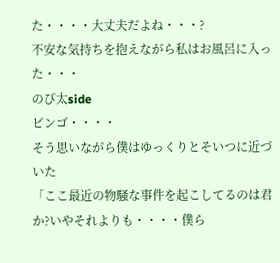た・・・・大丈夫だよね・・・?
不安な気持ちを抱えながら私はお風呂に入った・・・
のび太side
ビンゴ・・・・
そう思いながら僕はゆっくりとそいつに近づいた
「ここ最近の物騒な事件を起こしてるのは君か?いやそれよりも・・・・僕ら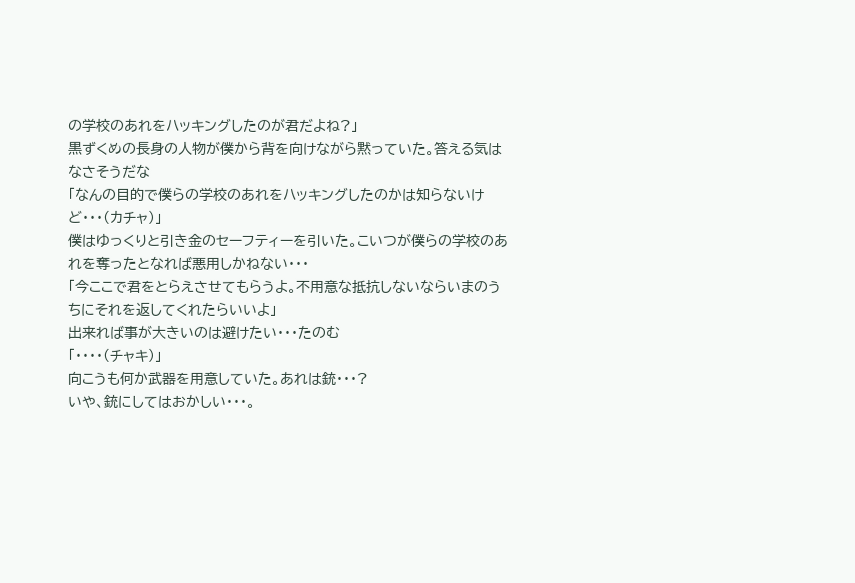の学校のあれをハッキングしたのが君だよね?」
黒ずくめの長身の人物が僕から背を向けながら黙っていた。答える気はなさそうだな
「なんの目的で僕らの学校のあれをハッキングしたのかは知らないけど・・・(カチャ)」
僕はゆっくりと引き金のセーフティーを引いた。こいつが僕らの学校のあれを奪ったとなれば悪用しかねない・・・
「今ここで君をとらえさせてもらうよ。不用意な抵抗しないならいまのうちにそれを返してくれたらいいよ」
出来れば事が大きいのは避けたい・・・たのむ
「・・・・(チャキ)」
向こうも何か武器を用意していた。あれは銃・・・?
いや、銃にしてはおかしい・・・。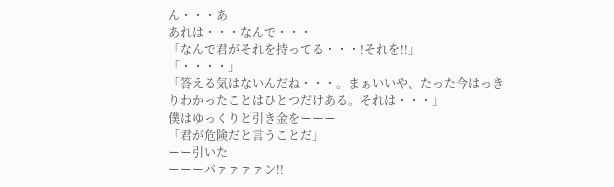ん・・・あ
あれは・・・なんで・・・
「なんで君がそれを持ってる・・・!それを!!」
「・・・・」
「答える気はないんだね・・・。まぁいいや、たった今はっきりわかったことはひとつだけある。それは・・・」
僕はゆっくりと引き金をーーー
「君が危険だと言うことだ」
ーー引いた
ーーーパァァァァン!!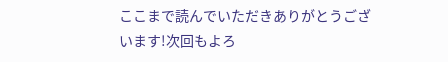ここまで読んでいただきありがとうございます!次回もよろ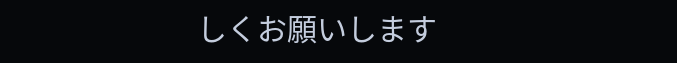しくお願いします